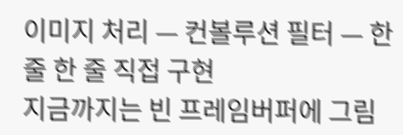이미지 처리 — 컨볼루션 필터 — 한 줄 한 줄 직접 구현
지금까지는 빈 프레임버퍼에 그림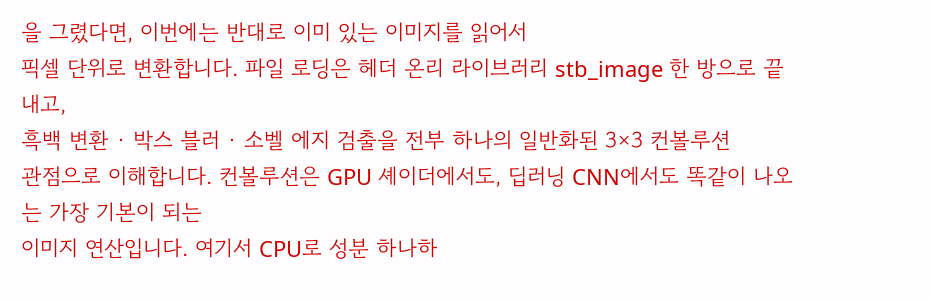을 그렸다면, 이번에는 반대로 이미 있는 이미지를 읽어서
픽셀 단위로 변환합니다. 파일 로딩은 헤더 온리 라이브러리 stb_image 한 방으로 끝내고,
흑백 변환 · 박스 블러 · 소벨 에지 검출을 전부 하나의 일반화된 3×3 컨볼루션
관점으로 이해합니다. 컨볼루션은 GPU 셰이더에서도, 딥러닝 CNN에서도 똑같이 나오는 가장 기본이 되는
이미지 연산입니다. 여기서 CPU로 성분 하나하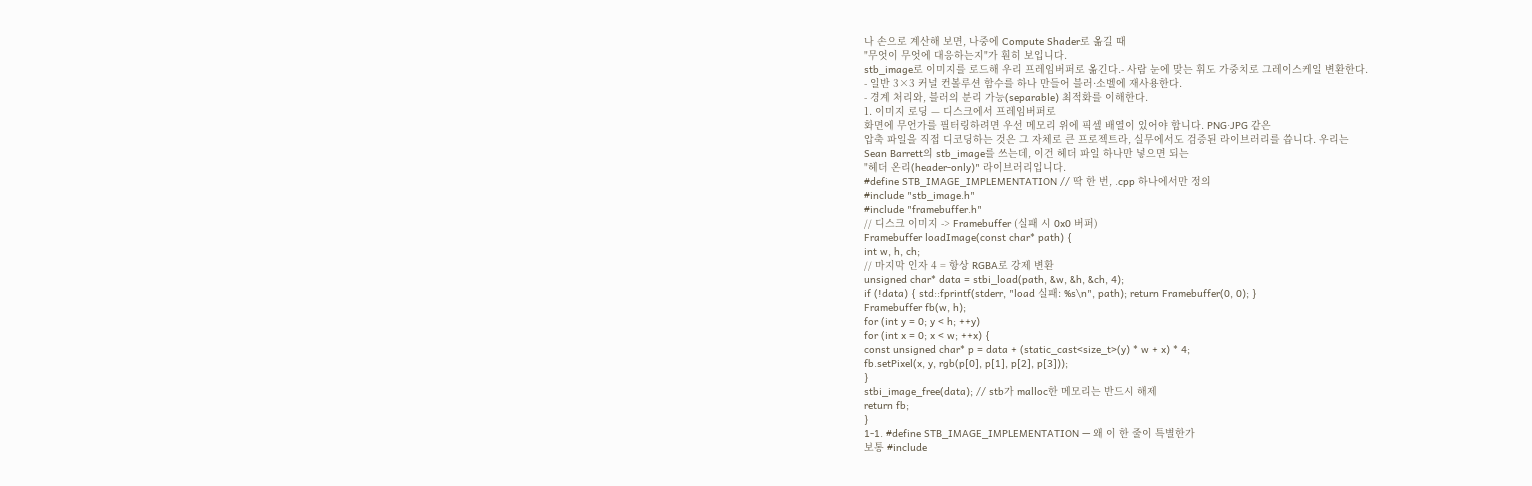나 손으로 계산해 보면, 나중에 Compute Shader로 옮길 때
"무엇이 무엇에 대응하는지"가 훤히 보입니다.
stb_image로 이미지를 로드해 우리 프레임버퍼로 옮긴다.- 사람 눈에 맞는 휘도 가중치로 그레이스케일 변환한다.
- 일반 3×3 커널 컨볼루션 함수를 하나 만들어 블러·소벨에 재사용한다.
- 경계 처리와, 블러의 분리 가능(separable) 최적화를 이해한다.
1. 이미지 로딩 — 디스크에서 프레임버퍼로
화면에 무언가를 필터링하려면 우선 메모리 위에 픽셀 배열이 있어야 합니다. PNG·JPG 같은
압축 파일을 직접 디코딩하는 것은 그 자체로 큰 프로젝트라, 실무에서도 검증된 라이브러리를 씁니다. 우리는
Sean Barrett의 stb_image를 쓰는데, 이건 헤더 파일 하나만 넣으면 되는
"헤더 온리(header-only)" 라이브러리입니다.
#define STB_IMAGE_IMPLEMENTATION // 딱 한 번, .cpp 하나에서만 정의
#include "stb_image.h"
#include "framebuffer.h"
// 디스크 이미지 -> Framebuffer (실패 시 0x0 버퍼)
Framebuffer loadImage(const char* path) {
int w, h, ch;
// 마지막 인자 4 = 항상 RGBA로 강제 변환
unsigned char* data = stbi_load(path, &w, &h, &ch, 4);
if (!data) { std::fprintf(stderr, "load 실패: %s\n", path); return Framebuffer(0, 0); }
Framebuffer fb(w, h);
for (int y = 0; y < h; ++y)
for (int x = 0; x < w; ++x) {
const unsigned char* p = data + (static_cast<size_t>(y) * w + x) * 4;
fb.setPixel(x, y, rgb(p[0], p[1], p[2], p[3]));
}
stbi_image_free(data); // stb가 malloc한 메모리는 반드시 해제
return fb;
}
1-1. #define STB_IMAGE_IMPLEMENTATION — 왜 이 한 줄이 특별한가
보통 #include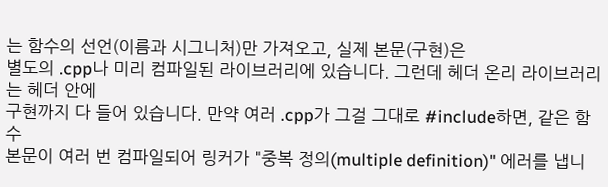는 함수의 선언(이름과 시그니처)만 가져오고, 실제 본문(구현)은
별도의 .cpp나 미리 컴파일된 라이브러리에 있습니다. 그런데 헤더 온리 라이브러리는 헤더 안에
구현까지 다 들어 있습니다. 만약 여러 .cpp가 그걸 그대로 #include하면, 같은 함수
본문이 여러 번 컴파일되어 링커가 "중복 정의(multiple definition)" 에러를 냅니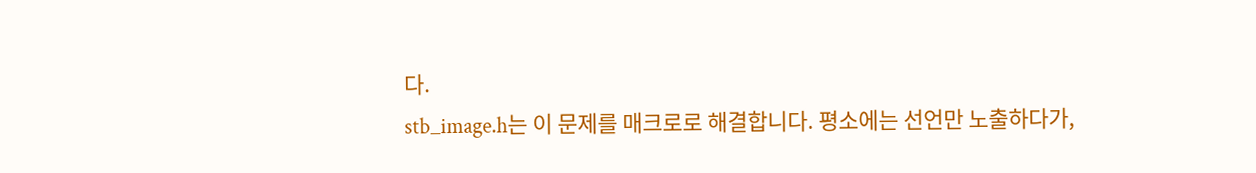다.
stb_image.h는 이 문제를 매크로로 해결합니다. 평소에는 선언만 노출하다가,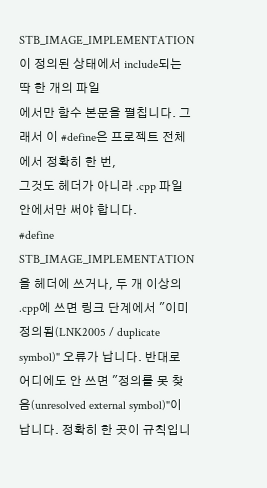STB_IMAGE_IMPLEMENTATION이 정의된 상태에서 include되는 딱 한 개의 파일
에서만 함수 본문을 펼칩니다. 그래서 이 #define은 프로젝트 전체에서 정확히 한 번,
그것도 헤더가 아니라 .cpp 파일 안에서만 써야 합니다.
#define STB_IMAGE_IMPLEMENTATION을 헤더에 쓰거나, 두 개 이상의
.cpp에 쓰면 링크 단계에서 "이미 정의됨(LNK2005 / duplicate symbol)" 오류가 납니다. 반대로
어디에도 안 쓰면 "정의를 못 찾음(unresolved external symbol)"이 납니다. 정확히 한 곳이 규칙입니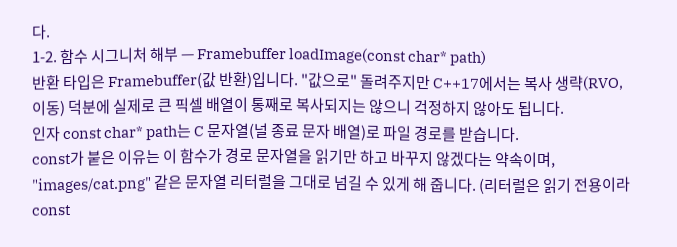다.
1-2. 함수 시그니처 해부 — Framebuffer loadImage(const char* path)
반환 타입은 Framebuffer(값 반환)입니다. "값으로" 돌려주지만 C++17에서는 복사 생략(RVO,
이동) 덕분에 실제로 큰 픽셀 배열이 통째로 복사되지는 않으니 걱정하지 않아도 됩니다.
인자 const char* path는 C 문자열(널 종료 문자 배열)로 파일 경로를 받습니다.
const가 붙은 이유는 이 함수가 경로 문자열을 읽기만 하고 바꾸지 않겠다는 약속이며,
"images/cat.png" 같은 문자열 리터럴을 그대로 넘길 수 있게 해 줍니다. (리터럴은 읽기 전용이라
const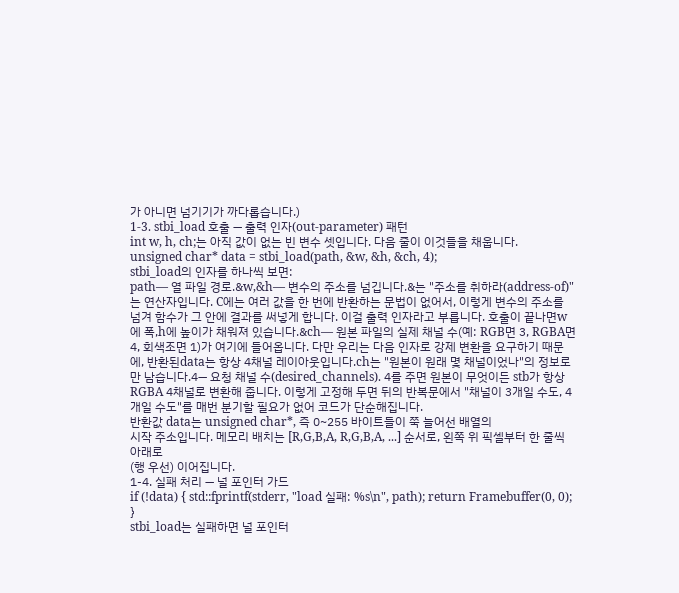가 아니면 넘기기가 까다롭습니다.)
1-3. stbi_load 호출 — 출력 인자(out-parameter) 패턴
int w, h, ch;는 아직 값이 없는 빈 변수 셋입니다. 다음 줄이 이것들을 채웁니다.
unsigned char* data = stbi_load(path, &w, &h, &ch, 4);
stbi_load의 인자를 하나씩 보면:
path— 열 파일 경로.&w,&h— 변수의 주소를 넘깁니다.&는 "주소를 취하라(address-of)"는 연산자입니다. C에는 여러 값을 한 번에 반환하는 문법이 없어서, 이렇게 변수의 주소를 넘겨 함수가 그 안에 결과를 써넣게 합니다. 이걸 출력 인자라고 부릅니다. 호출이 끝나면w에 폭,h에 높이가 채워져 있습니다.&ch— 원본 파일의 실제 채널 수(예: RGB면 3, RGBA면 4, 회색조면 1)가 여기에 들어옵니다. 다만 우리는 다음 인자로 강제 변환을 요구하기 때문에, 반환된data는 항상 4채널 레이아웃입니다.ch는 "원본이 원래 몇 채널이었나"의 정보로만 남습니다.4— 요청 채널 수(desired_channels). 4를 주면 원본이 무엇이든 stb가 항상 RGBA 4채널로 변환해 줍니다. 이렇게 고정해 두면 뒤의 반복문에서 "채널이 3개일 수도, 4개일 수도"를 매번 분기할 필요가 없어 코드가 단순해집니다.
반환값 data는 unsigned char*, 즉 0~255 바이트들이 쭉 늘어선 배열의
시작 주소입니다. 메모리 배치는 [R,G,B,A, R,G,B,A, ...] 순서로, 왼쪽 위 픽셀부터 한 줄씩 아래로
(행 우선) 이어집니다.
1-4. 실패 처리 — 널 포인터 가드
if (!data) { std::fprintf(stderr, "load 실패: %s\n", path); return Framebuffer(0, 0); }
stbi_load는 실패하면 널 포인터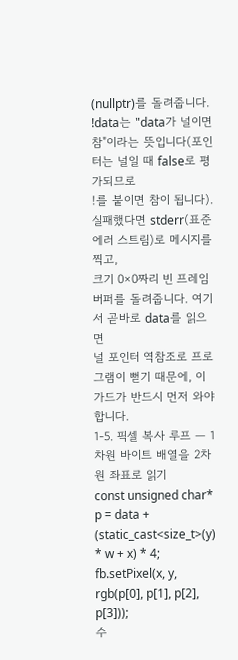(nullptr)를 돌려줍니다.
!data는 "data가 널이면 참"이라는 뜻입니다(포인터는 널일 때 false로 평가되므로
!를 붙이면 참이 됩니다). 실패했다면 stderr(표준 에러 스트림)로 메시지를 찍고,
크기 0×0짜리 빈 프레임버퍼를 돌려줍니다. 여기서 곧바로 data를 읽으면
널 포인터 역참조로 프로그램이 뻗기 때문에, 이 가드가 반드시 먼저 와야 합니다.
1-5. 픽셀 복사 루프 — 1차원 바이트 배열을 2차원 좌표로 읽기
const unsigned char* p = data + (static_cast<size_t>(y) * w + x) * 4;
fb.setPixel(x, y, rgb(p[0], p[1], p[2], p[3]));
수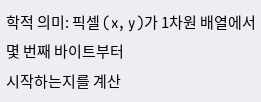학적 의미: 픽셀 (x, y)가 1차원 배열에서 몇 번째 바이트부터
시작하는지를 계산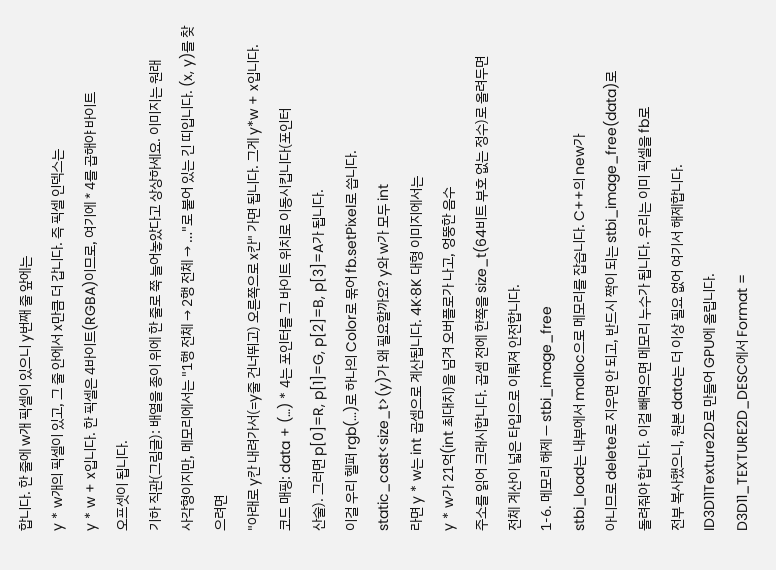합니다. 한 줄에 w개 픽셀이 있으니 y번째 줄 앞에는
y * w개의 픽셀이 있고, 그 줄 안에서 x만큼 더 갑니다. 즉 픽셀 인덱스는
y * w + x입니다. 한 픽셀은 4바이트(RGBA)이므로, 여기에 * 4를 곱해야 바이트
오프셋이 됩니다.
기하 직관(그림글): 배열을 종이 위에 한 줄로 쭉 늘어놓았다고 상상하세요. 이미지는 원래
사각형이지만, 메모리에서는 "1행 전체 → 2행 전체 → …"로 붙어 있는 긴 띠입니다. (x, y)를 찾으려면
"아래로 y칸 내려가서(=y줄 건너뛰고) 오른쪽으로 x칸" 가면 됩니다. 그게 y*w + x입니다.
코드 매핑: data + (…) * 4는 포인터를 그 바이트 위치로 이동시킵니다(포인터
산술). 그러면 p[0]=R, p[1]=G, p[2]=B, p[3]=A가 됩니다.
이걸 우리 헬퍼 rgb(...)로 하나의 Color로 묶어 fb.setPixel로 씁니다.
static_cast<size_t>(y)가 왜 필요할까요? y와 w가 모두 int
라면 y * w는 int 곱셈으로 계산됩니다. 4K·8K 대형 이미지에서는
y * w가 21억(int 최대치)을 넘겨 오버플로가 나고, 엉뚱한 음수
주소를 읽어 크래시합니다. 곱셈 전에 한쪽을 size_t(64비트 부호 없는 정수)로 올려두면
전체 계산이 넓은 타입으로 이뤄져 안전합니다.
1-6. 메모리 해제 — stbi_image_free
stbi_load는 내부에서 malloc으로 메모리를 잡습니다. C++의 new가
아니므로 delete로 지우면 안 되고, 반드시 짝이 되는 stbi_image_free(data)로
돌려줘야 합니다. 이걸 빼먹으면 메모리 누수가 됩니다. 우리는 이미 픽셀을 fb로
전부 복사했으니, 원본 data는 더 이상 필요 없어 여기서 해제합니다.
ID3D11Texture2D로 만들어 GPU에 올립니다.
D3D11_TEXTURE2D_DESC에서 Format =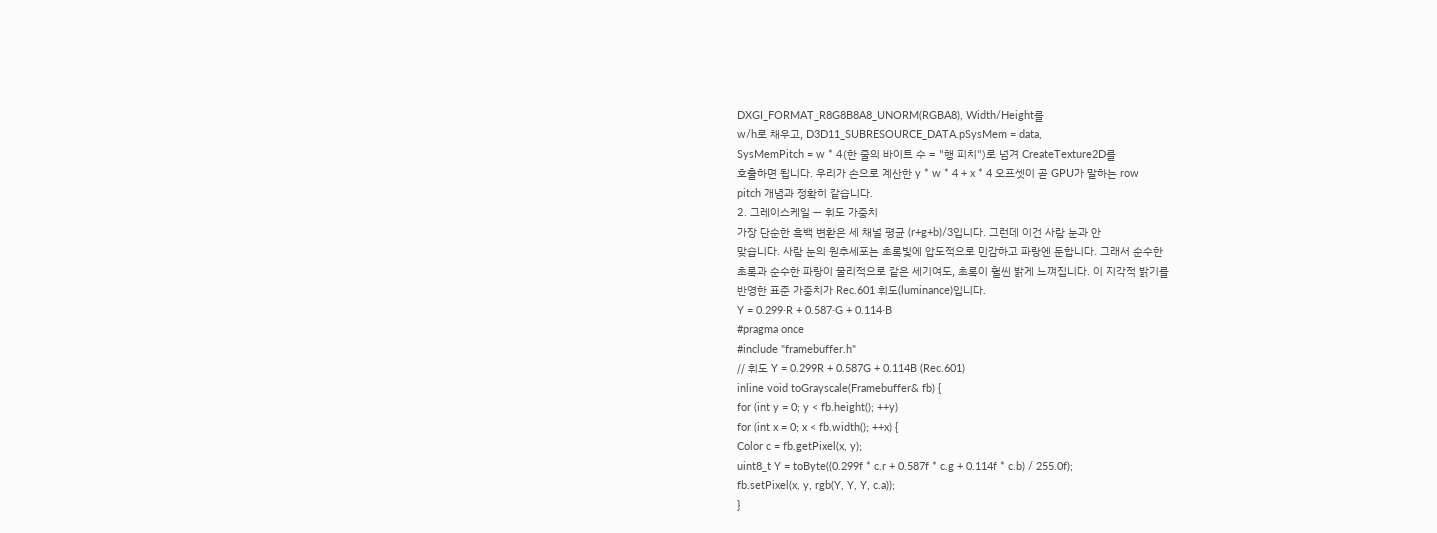DXGI_FORMAT_R8G8B8A8_UNORM(RGBA8), Width/Height를
w/h로 채우고, D3D11_SUBRESOURCE_DATA.pSysMem = data,
SysMemPitch = w * 4(한 줄의 바이트 수 = "행 피치")로 넘겨 CreateTexture2D를
호출하면 됩니다. 우리가 손으로 계산한 y * w * 4 + x * 4 오프셋이 곧 GPU가 말하는 row
pitch 개념과 정확히 같습니다.
2. 그레이스케일 — 휘도 가중치
가장 단순한 흑백 변환은 세 채널 평균 (r+g+b)/3입니다. 그런데 이건 사람 눈과 안
맞습니다. 사람 눈의 원추세포는 초록빛에 압도적으로 민감하고 파랑엔 둔합니다. 그래서 순수한
초록과 순수한 파랑이 물리적으로 같은 세기여도, 초록이 훨씬 밝게 느껴집니다. 이 지각적 밝기를
반영한 표준 가중치가 Rec.601 휘도(luminance)입니다.
Y = 0.299·R + 0.587·G + 0.114·B
#pragma once
#include "framebuffer.h"
// 휘도 Y = 0.299R + 0.587G + 0.114B (Rec.601)
inline void toGrayscale(Framebuffer& fb) {
for (int y = 0; y < fb.height(); ++y)
for (int x = 0; x < fb.width(); ++x) {
Color c = fb.getPixel(x, y);
uint8_t Y = toByte((0.299f * c.r + 0.587f * c.g + 0.114f * c.b) / 255.0f);
fb.setPixel(x, y, rgb(Y, Y, Y, c.a));
}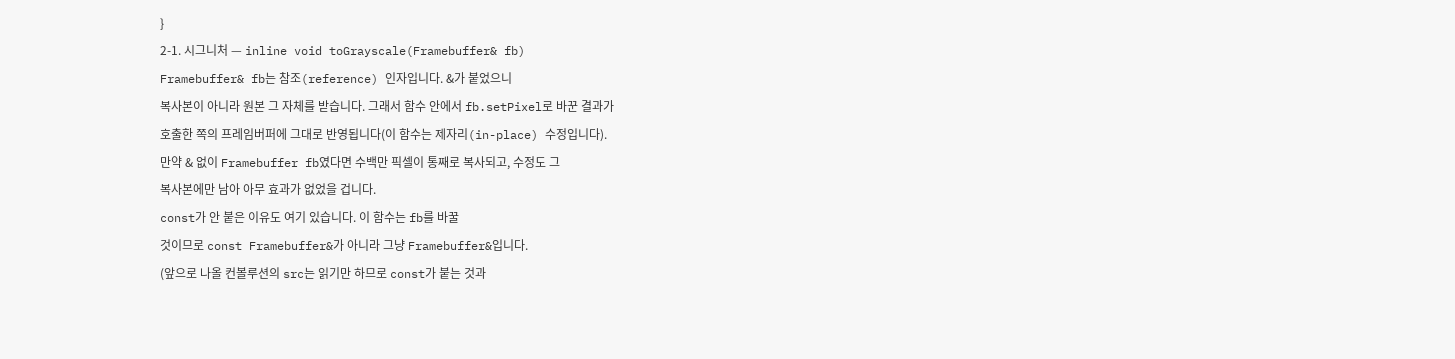}
2-1. 시그니처 — inline void toGrayscale(Framebuffer& fb)
Framebuffer& fb는 참조(reference) 인자입니다. &가 붙었으니
복사본이 아니라 원본 그 자체를 받습니다. 그래서 함수 안에서 fb.setPixel로 바꾼 결과가
호출한 쪽의 프레임버퍼에 그대로 반영됩니다(이 함수는 제자리(in-place) 수정입니다).
만약 & 없이 Framebuffer fb였다면 수백만 픽셀이 통째로 복사되고, 수정도 그
복사본에만 남아 아무 효과가 없었을 겁니다.
const가 안 붙은 이유도 여기 있습니다. 이 함수는 fb를 바꿀
것이므로 const Framebuffer&가 아니라 그냥 Framebuffer&입니다.
(앞으로 나올 컨볼루션의 src는 읽기만 하므로 const가 붙는 것과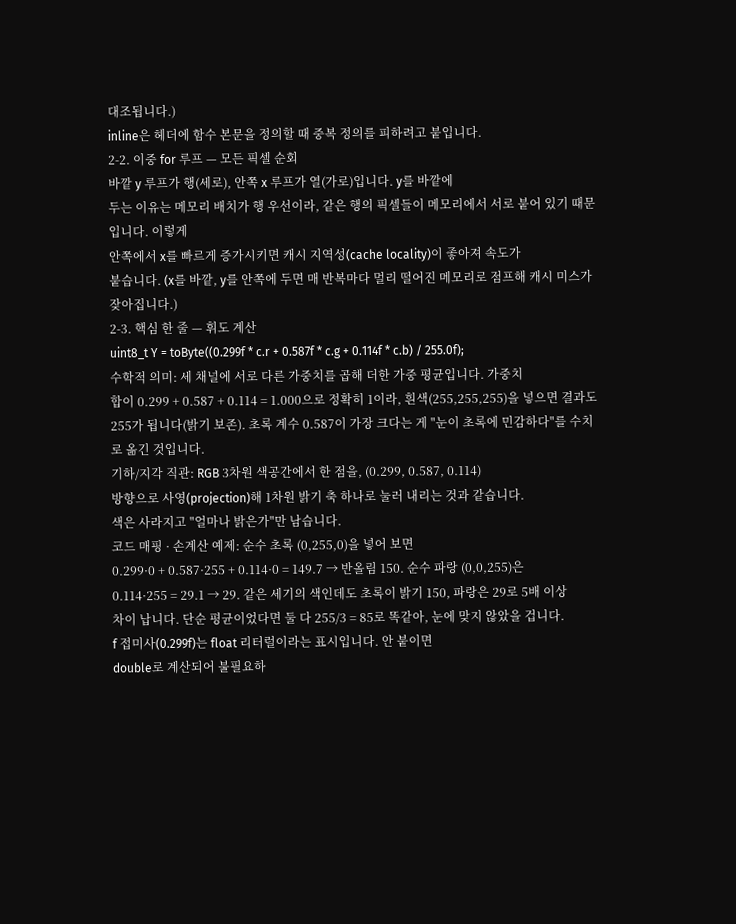대조됩니다.)
inline은 헤더에 함수 본문을 정의할 때 중복 정의를 피하려고 붙입니다.
2-2. 이중 for 루프 — 모든 픽셀 순회
바깥 y 루프가 행(세로), 안쪽 x 루프가 열(가로)입니다. y를 바깥에
두는 이유는 메모리 배치가 행 우선이라, 같은 행의 픽셀들이 메모리에서 서로 붙어 있기 때문입니다. 이렇게
안쪽에서 x를 빠르게 증가시키면 캐시 지역성(cache locality)이 좋아져 속도가
붙습니다. (x를 바깥, y를 안쪽에 두면 매 반복마다 멀리 떨어진 메모리로 점프해 캐시 미스가 잦아집니다.)
2-3. 핵심 한 줄 — 휘도 계산
uint8_t Y = toByte((0.299f * c.r + 0.587f * c.g + 0.114f * c.b) / 255.0f);
수학적 의미: 세 채널에 서로 다른 가중치를 곱해 더한 가중 평균입니다. 가중치
합이 0.299 + 0.587 + 0.114 = 1.000으로 정확히 1이라, 흰색(255,255,255)을 넣으면 결과도
255가 됩니다(밝기 보존). 초록 계수 0.587이 가장 크다는 게 "눈이 초록에 민감하다"를 수치로 옮긴 것입니다.
기하/지각 직관: RGB 3차원 색공간에서 한 점을, (0.299, 0.587, 0.114)
방향으로 사영(projection)해 1차원 밝기 축 하나로 눌러 내리는 것과 같습니다.
색은 사라지고 "얼마나 밝은가"만 남습니다.
코드 매핑 · 손계산 예제: 순수 초록 (0,255,0)을 넣어 보면
0.299·0 + 0.587·255 + 0.114·0 = 149.7 → 반올림 150. 순수 파랑 (0,0,255)은
0.114·255 = 29.1 → 29. 같은 세기의 색인데도 초록이 밝기 150, 파랑은 29로 5배 이상
차이 납니다. 단순 평균이었다면 둘 다 255/3 = 85로 똑같아, 눈에 맞지 않았을 겁니다.
f 접미사(0.299f)는 float 리터럴이라는 표시입니다. 안 붙이면
double로 계산되어 불필요하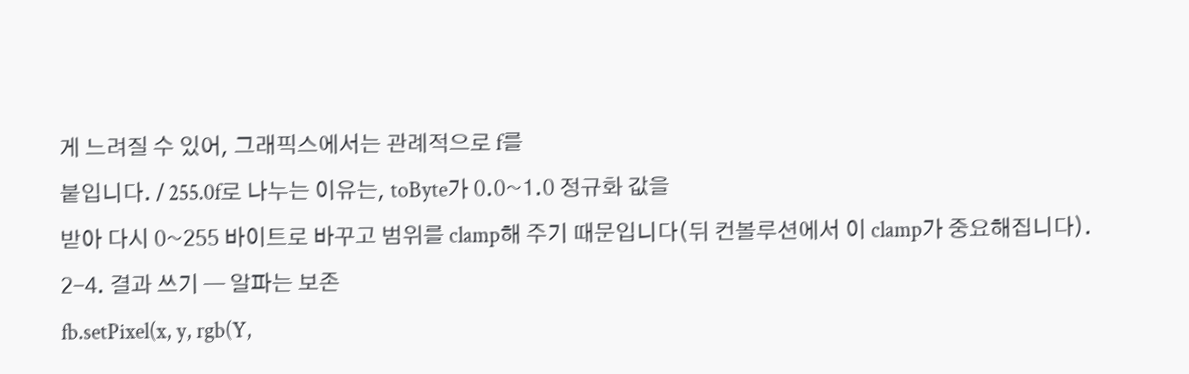게 느려질 수 있어, 그래픽스에서는 관례적으로 f를
붙입니다. / 255.0f로 나누는 이유는, toByte가 0.0~1.0 정규화 값을
받아 다시 0~255 바이트로 바꾸고 범위를 clamp해 주기 때문입니다(뒤 컨볼루션에서 이 clamp가 중요해집니다).
2-4. 결과 쓰기 — 알파는 보존
fb.setPixel(x, y, rgb(Y,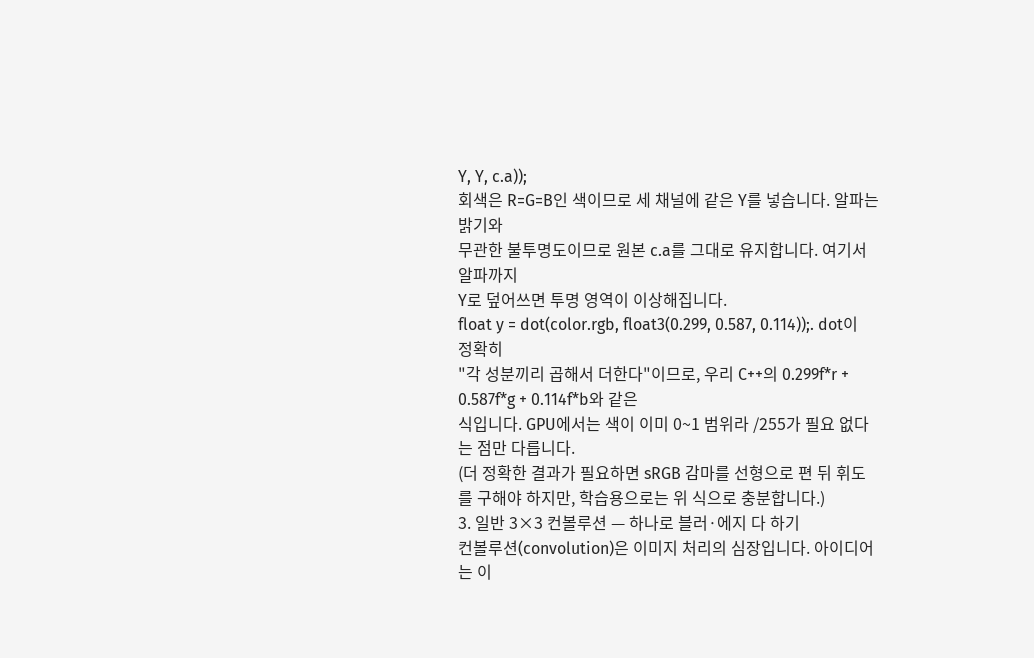Y, Y, c.a));
회색은 R=G=B인 색이므로 세 채널에 같은 Y를 넣습니다. 알파는 밝기와
무관한 불투명도이므로 원본 c.a를 그대로 유지합니다. 여기서 알파까지
Y로 덮어쓰면 투명 영역이 이상해집니다.
float y = dot(color.rgb, float3(0.299, 0.587, 0.114));. dot이 정확히
"각 성분끼리 곱해서 더한다"이므로, 우리 C++의 0.299f*r + 0.587f*g + 0.114f*b와 같은
식입니다. GPU에서는 색이 이미 0~1 범위라 /255가 필요 없다는 점만 다릅니다.
(더 정확한 결과가 필요하면 sRGB 감마를 선형으로 편 뒤 휘도를 구해야 하지만, 학습용으로는 위 식으로 충분합니다.)
3. 일반 3×3 컨볼루션 — 하나로 블러·에지 다 하기
컨볼루션(convolution)은 이미지 처리의 심장입니다. 아이디어는 이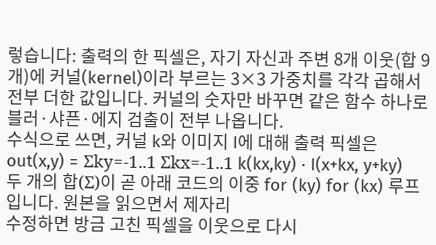렇습니다: 출력의 한 픽셀은, 자기 자신과 주변 8개 이웃(합 9개)에 커널(kernel)이라 부르는 3×3 가중치를 각각 곱해서 전부 더한 값입니다. 커널의 숫자만 바꾸면 같은 함수 하나로 블러·샤픈·에지 검출이 전부 나옵니다.
수식으로 쓰면, 커널 k와 이미지 I에 대해 출력 픽셀은
out(x,y) = Σky=-1..1 Σkx=-1..1 k(kx,ky) · I(x+kx, y+ky)
두 개의 합(Σ)이 곧 아래 코드의 이중 for (ky) for (kx) 루프입니다. 원본을 읽으면서 제자리
수정하면 방금 고친 픽셀을 이웃으로 다시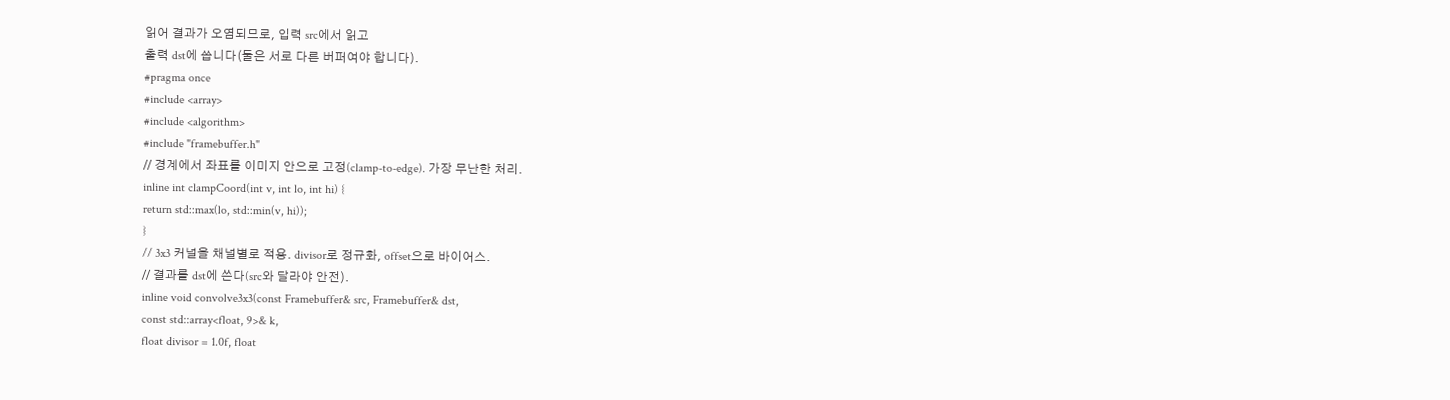읽어 결과가 오염되므로, 입력 src에서 읽고
출력 dst에 씁니다(둘은 서로 다른 버퍼여야 합니다).
#pragma once
#include <array>
#include <algorithm>
#include "framebuffer.h"
// 경계에서 좌표를 이미지 안으로 고정(clamp-to-edge). 가장 무난한 처리.
inline int clampCoord(int v, int lo, int hi) {
return std::max(lo, std::min(v, hi));
}
// 3x3 커널을 채널별로 적용. divisor로 정규화, offset으로 바이어스.
// 결과를 dst에 쓴다(src와 달라야 안전).
inline void convolve3x3(const Framebuffer& src, Framebuffer& dst,
const std::array<float, 9>& k,
float divisor = 1.0f, float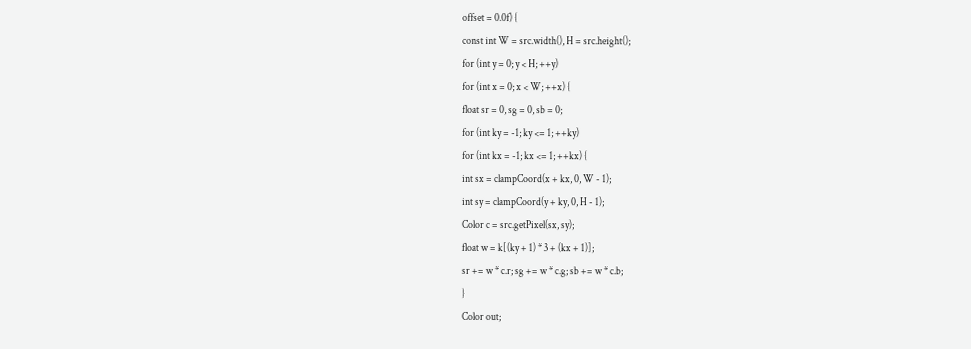offset = 0.0f) {
const int W = src.width(), H = src.height();
for (int y = 0; y < H; ++y)
for (int x = 0; x < W; ++x) {
float sr = 0, sg = 0, sb = 0;
for (int ky = -1; ky <= 1; ++ky)
for (int kx = -1; kx <= 1; ++kx) {
int sx = clampCoord(x + kx, 0, W - 1);
int sy = clampCoord(y + ky, 0, H - 1);
Color c = src.getPixel(sx, sy);
float w = k[(ky + 1) * 3 + (kx + 1)];
sr += w * c.r; sg += w * c.g; sb += w * c.b;
}
Color out;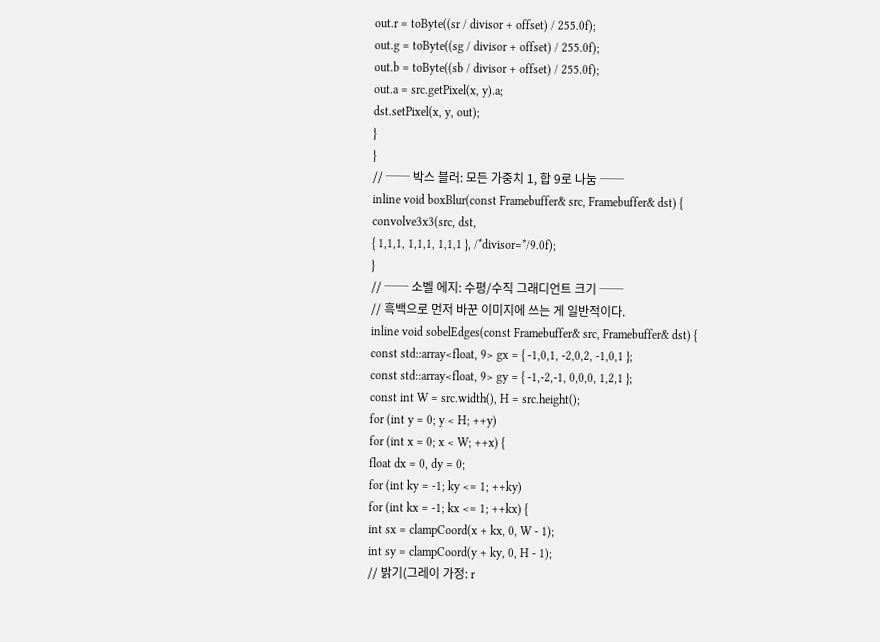out.r = toByte((sr / divisor + offset) / 255.0f);
out.g = toByte((sg / divisor + offset) / 255.0f);
out.b = toByte((sb / divisor + offset) / 255.0f);
out.a = src.getPixel(x, y).a;
dst.setPixel(x, y, out);
}
}
// ── 박스 블러: 모든 가중치 1, 합 9로 나눔 ──
inline void boxBlur(const Framebuffer& src, Framebuffer& dst) {
convolve3x3(src, dst,
{ 1,1,1, 1,1,1, 1,1,1 }, /*divisor=*/9.0f);
}
// ── 소벨 에지: 수평/수직 그래디언트 크기 ──
// 흑백으로 먼저 바꾼 이미지에 쓰는 게 일반적이다.
inline void sobelEdges(const Framebuffer& src, Framebuffer& dst) {
const std::array<float, 9> gx = { -1,0,1, -2,0,2, -1,0,1 };
const std::array<float, 9> gy = { -1,-2,-1, 0,0,0, 1,2,1 };
const int W = src.width(), H = src.height();
for (int y = 0; y < H; ++y)
for (int x = 0; x < W; ++x) {
float dx = 0, dy = 0;
for (int ky = -1; ky <= 1; ++ky)
for (int kx = -1; kx <= 1; ++kx) {
int sx = clampCoord(x + kx, 0, W - 1);
int sy = clampCoord(y + ky, 0, H - 1);
// 밝기(그레이 가정: r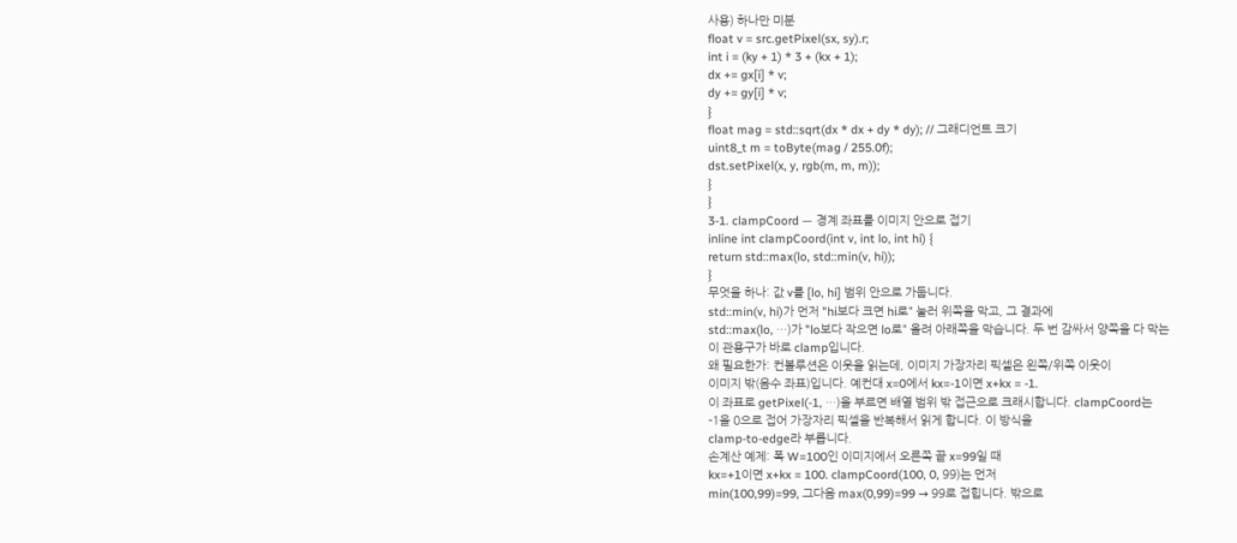사용) 하나만 미분
float v = src.getPixel(sx, sy).r;
int i = (ky + 1) * 3 + (kx + 1);
dx += gx[i] * v;
dy += gy[i] * v;
}
float mag = std::sqrt(dx * dx + dy * dy); // 그래디언트 크기
uint8_t m = toByte(mag / 255.0f);
dst.setPixel(x, y, rgb(m, m, m));
}
}
3-1. clampCoord — 경계 좌표를 이미지 안으로 접기
inline int clampCoord(int v, int lo, int hi) {
return std::max(lo, std::min(v, hi));
}
무엇을 하나: 값 v를 [lo, hi] 범위 안으로 가둡니다.
std::min(v, hi)가 먼저 "hi보다 크면 hi로" 눌러 위쪽을 막고, 그 결과에
std::max(lo, …)가 "lo보다 작으면 lo로" 올려 아래쪽을 막습니다. 두 번 감싸서 양쪽을 다 막는
이 관용구가 바로 clamp입니다.
왜 필요한가: 컨볼루션은 이웃을 읽는데, 이미지 가장자리 픽셀은 왼쪽/위쪽 이웃이
이미지 밖(음수 좌표)입니다. 예컨대 x=0에서 kx=-1이면 x+kx = -1.
이 좌표로 getPixel(-1, …)을 부르면 배열 범위 밖 접근으로 크래시합니다. clampCoord는
-1을 0으로 접어 가장자리 픽셀을 반복해서 읽게 합니다. 이 방식을
clamp-to-edge라 부릅니다.
손계산 예제: 폭 W=100인 이미지에서 오른쪽 끝 x=99일 때
kx=+1이면 x+kx = 100. clampCoord(100, 0, 99)는 먼저
min(100,99)=99, 그다음 max(0,99)=99 → 99로 접힙니다. 밖으로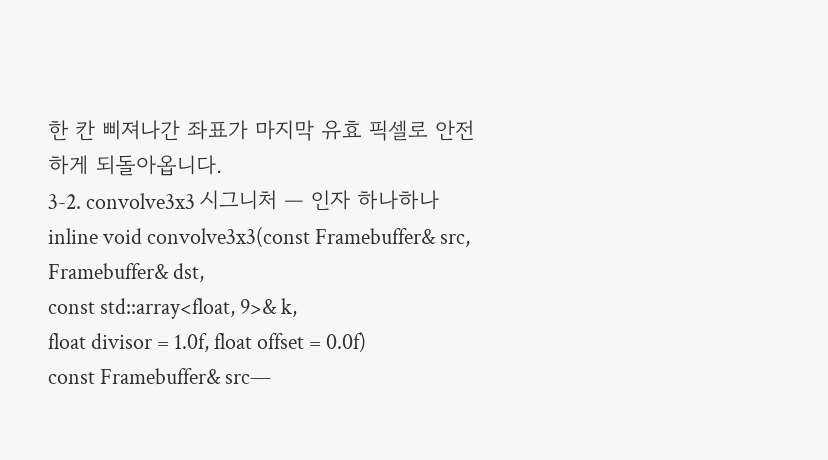한 칸 삐져나간 좌표가 마지막 유효 픽셀로 안전하게 되돌아옵니다.
3-2. convolve3x3 시그니처 — 인자 하나하나
inline void convolve3x3(const Framebuffer& src, Framebuffer& dst,
const std::array<float, 9>& k,
float divisor = 1.0f, float offset = 0.0f)
const Framebuffer& src—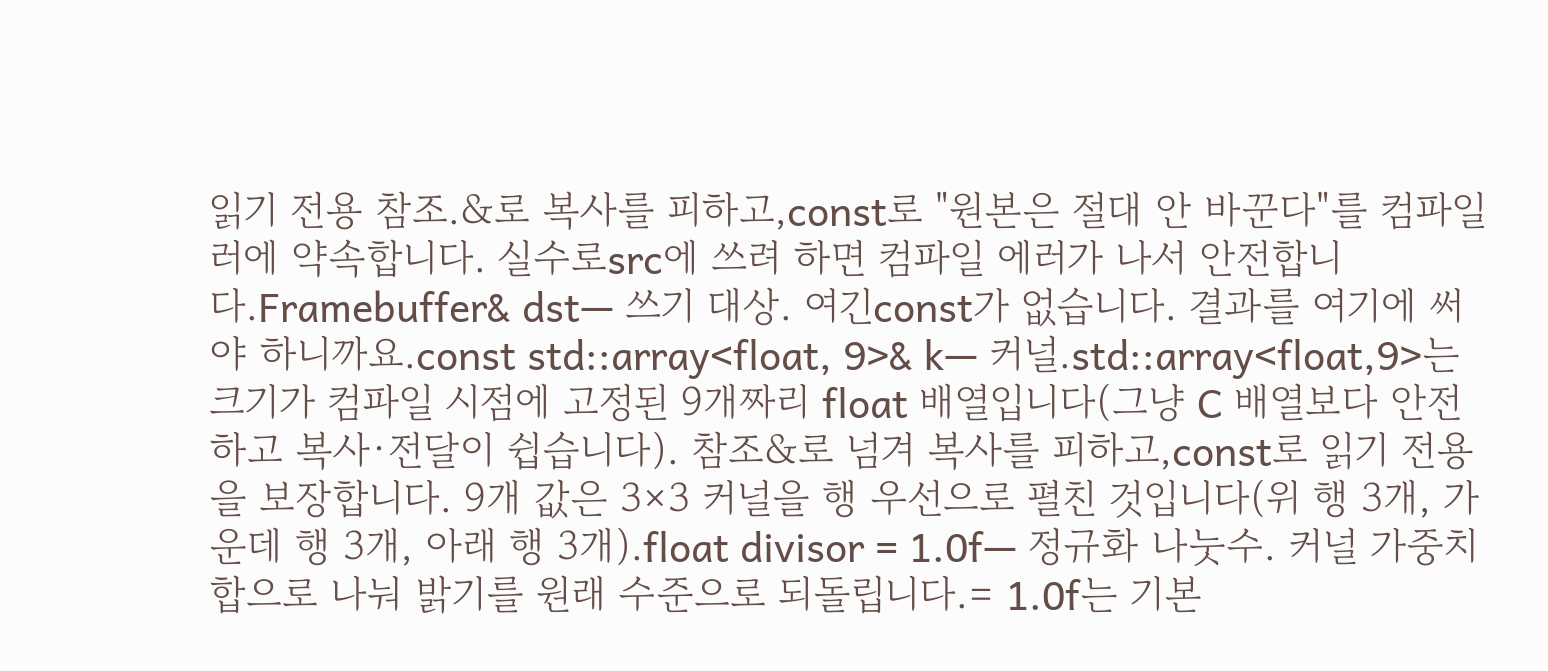읽기 전용 참조.&로 복사를 피하고,const로 "원본은 절대 안 바꾼다"를 컴파일러에 약속합니다. 실수로src에 쓰려 하면 컴파일 에러가 나서 안전합니다.Framebuffer& dst— 쓰기 대상. 여긴const가 없습니다. 결과를 여기에 써야 하니까요.const std::array<float, 9>& k— 커널.std::array<float,9>는 크기가 컴파일 시점에 고정된 9개짜리 float 배열입니다(그냥 C 배열보다 안전하고 복사·전달이 쉽습니다). 참조&로 넘겨 복사를 피하고,const로 읽기 전용을 보장합니다. 9개 값은 3×3 커널을 행 우선으로 펼친 것입니다(위 행 3개, 가운데 행 3개, 아래 행 3개).float divisor = 1.0f— 정규화 나눗수. 커널 가중치 합으로 나눠 밝기를 원래 수준으로 되돌립니다.= 1.0f는 기본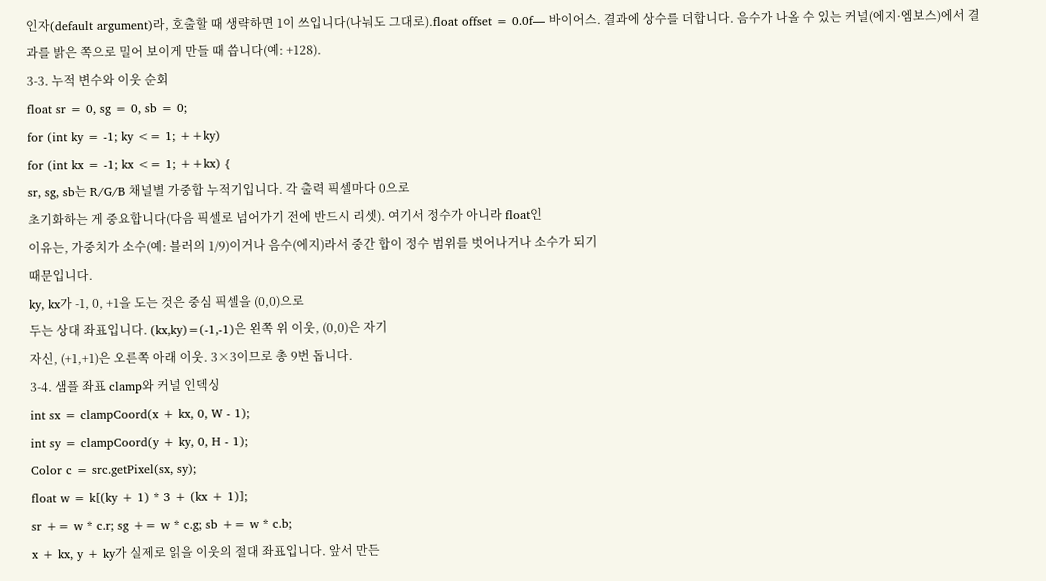인자(default argument)라, 호출할 때 생략하면 1이 쓰입니다(나눠도 그대로).float offset = 0.0f— 바이어스. 결과에 상수를 더합니다. 음수가 나올 수 있는 커널(에지·엠보스)에서 결과를 밝은 쪽으로 밀어 보이게 만들 때 씁니다(예: +128).
3-3. 누적 변수와 이웃 순회
float sr = 0, sg = 0, sb = 0;
for (int ky = -1; ky <= 1; ++ky)
for (int kx = -1; kx <= 1; ++kx) {
sr, sg, sb는 R/G/B 채널별 가중합 누적기입니다. 각 출력 픽셀마다 0으로
초기화하는 게 중요합니다(다음 픽셀로 넘어가기 전에 반드시 리셋). 여기서 정수가 아니라 float인
이유는, 가중치가 소수(예: 블러의 1/9)이거나 음수(에지)라서 중간 합이 정수 범위를 벗어나거나 소수가 되기
때문입니다.
ky, kx가 -1, 0, +1을 도는 것은 중심 픽셀을 (0,0)으로
두는 상대 좌표입니다. (kx,ky)=(-1,-1)은 왼쪽 위 이웃, (0,0)은 자기
자신, (+1,+1)은 오른쪽 아래 이웃. 3×3이므로 총 9번 돕니다.
3-4. 샘플 좌표 clamp와 커널 인덱싱
int sx = clampCoord(x + kx, 0, W - 1);
int sy = clampCoord(y + ky, 0, H - 1);
Color c = src.getPixel(sx, sy);
float w = k[(ky + 1) * 3 + (kx + 1)];
sr += w * c.r; sg += w * c.g; sb += w * c.b;
x + kx, y + ky가 실제로 읽을 이웃의 절대 좌표입니다. 앞서 만든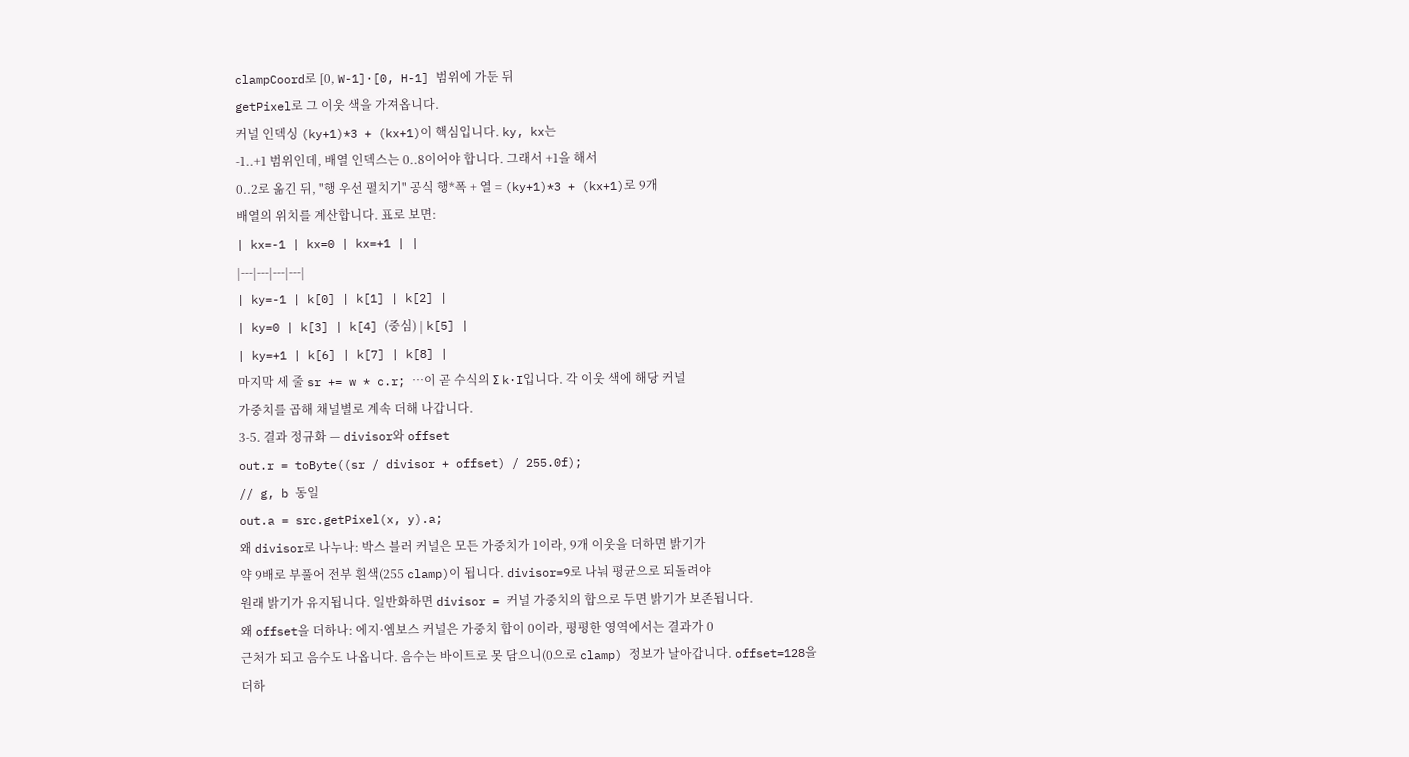clampCoord로 [0, W-1]·[0, H-1] 범위에 가둔 뒤
getPixel로 그 이웃 색을 가져옵니다.
커널 인덱싱 (ky+1)*3 + (kx+1)이 핵심입니다. ky, kx는
-1..+1 범위인데, 배열 인덱스는 0..8이어야 합니다. 그래서 +1을 해서
0..2로 옮긴 뒤, "행 우선 펼치기" 공식 행*폭 + 열 = (ky+1)*3 + (kx+1)로 9개
배열의 위치를 계산합니다. 표로 보면:
| kx=-1 | kx=0 | kx=+1 | |
|---|---|---|---|
| ky=-1 | k[0] | k[1] | k[2] |
| ky=0 | k[3] | k[4] (중심) | k[5] |
| ky=+1 | k[6] | k[7] | k[8] |
마지막 세 줄 sr += w * c.r; …이 곧 수식의 Σ k·I입니다. 각 이웃 색에 해당 커널
가중치를 곱해 채널별로 계속 더해 나갑니다.
3-5. 결과 정규화 — divisor와 offset
out.r = toByte((sr / divisor + offset) / 255.0f);
// g, b 동일
out.a = src.getPixel(x, y).a;
왜 divisor로 나누나: 박스 블러 커널은 모든 가중치가 1이라, 9개 이웃을 더하면 밝기가
약 9배로 부풀어 전부 흰색(255 clamp)이 됩니다. divisor=9로 나눠 평균으로 되돌려야
원래 밝기가 유지됩니다. 일반화하면 divisor = 커널 가중치의 합으로 두면 밝기가 보존됩니다.
왜 offset을 더하나: 에지·엠보스 커널은 가중치 합이 0이라, 평평한 영역에서는 결과가 0
근처가 되고 음수도 나옵니다. 음수는 바이트로 못 담으니(0으로 clamp) 정보가 날아갑니다. offset=128을
더하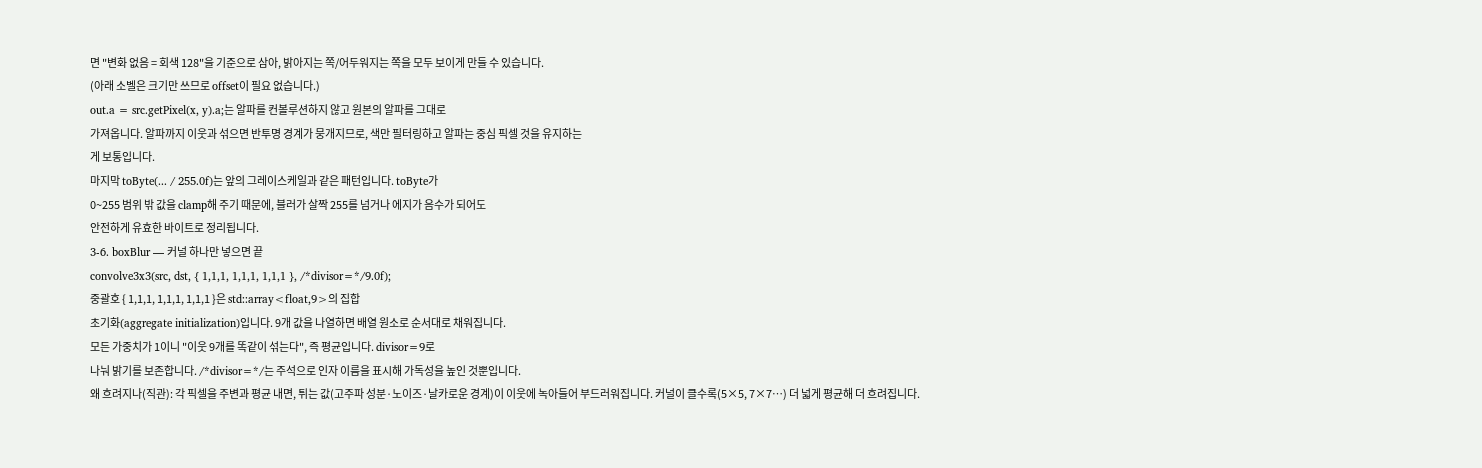면 "변화 없음 = 회색 128"을 기준으로 삼아, 밝아지는 쪽/어두워지는 쪽을 모두 보이게 만들 수 있습니다.
(아래 소벨은 크기만 쓰므로 offset이 필요 없습니다.)
out.a = src.getPixel(x, y).a;는 알파를 컨볼루션하지 않고 원본의 알파를 그대로
가져옵니다. 알파까지 이웃과 섞으면 반투명 경계가 뭉개지므로, 색만 필터링하고 알파는 중심 픽셀 것을 유지하는
게 보통입니다.
마지막 toByte(... / 255.0f)는 앞의 그레이스케일과 같은 패턴입니다. toByte가
0~255 범위 밖 값을 clamp해 주기 때문에, 블러가 살짝 255를 넘거나 에지가 음수가 되어도
안전하게 유효한 바이트로 정리됩니다.
3-6. boxBlur — 커널 하나만 넣으면 끝
convolve3x3(src, dst, { 1,1,1, 1,1,1, 1,1,1 }, /*divisor=*/9.0f);
중괄호 { 1,1,1, 1,1,1, 1,1,1 }은 std::array<float,9>의 집합
초기화(aggregate initialization)입니다. 9개 값을 나열하면 배열 원소로 순서대로 채워집니다.
모든 가중치가 1이니 "이웃 9개를 똑같이 섞는다", 즉 평균입니다. divisor=9로
나눠 밝기를 보존합니다. /*divisor=*/는 주석으로 인자 이름을 표시해 가독성을 높인 것뿐입니다.
왜 흐려지나(직관): 각 픽셀을 주변과 평균 내면, 튀는 값(고주파 성분·노이즈·날카로운 경계)이 이웃에 녹아들어 부드러워집니다. 커널이 클수록(5×5, 7×7…) 더 넓게 평균해 더 흐려집니다.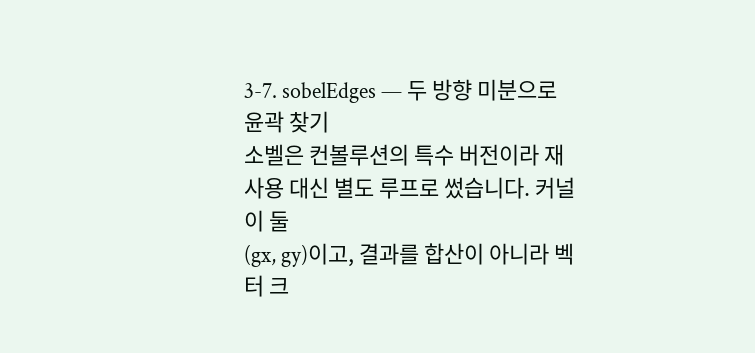3-7. sobelEdges — 두 방향 미분으로 윤곽 찾기
소벨은 컨볼루션의 특수 버전이라 재사용 대신 별도 루프로 썼습니다. 커널이 둘
(gx, gy)이고, 결과를 합산이 아니라 벡터 크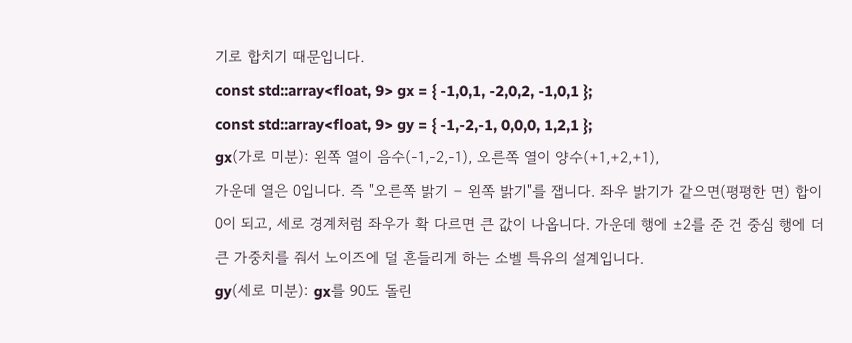기로 합치기 때문입니다.
const std::array<float, 9> gx = { -1,0,1, -2,0,2, -1,0,1 };
const std::array<float, 9> gy = { -1,-2,-1, 0,0,0, 1,2,1 };
gx(가로 미분): 왼쪽 열이 음수(-1,-2,-1), 오른쪽 열이 양수(+1,+2,+1),
가운데 열은 0입니다. 즉 "오른쪽 밝기 − 왼쪽 밝기"를 잽니다. 좌우 밝기가 같으면(평평한 면) 합이
0이 되고, 세로 경계처럼 좌우가 확 다르면 큰 값이 나옵니다. 가운데 행에 ±2를 준 건 중심 행에 더
큰 가중치를 줘서 노이즈에 덜 흔들리게 하는 소벨 특유의 설계입니다.
gy(세로 미분): gx를 90도 돌린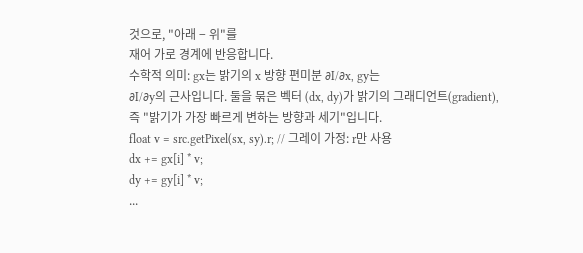것으로, "아래 − 위"를
재어 가로 경계에 반응합니다.
수학적 의미: gx는 밝기의 x 방향 편미분 ∂I/∂x, gy는
∂I/∂y의 근사입니다. 둘을 묶은 벡터 (dx, dy)가 밝기의 그래디언트(gradient),
즉 "밝기가 가장 빠르게 변하는 방향과 세기"입니다.
float v = src.getPixel(sx, sy).r; // 그레이 가정: r만 사용
dx += gx[i] * v;
dy += gy[i] * v;
...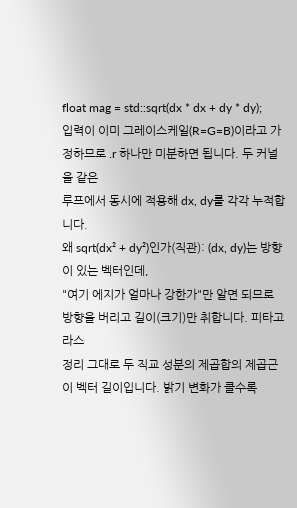float mag = std::sqrt(dx * dx + dy * dy);
입력이 이미 그레이스케일(R=G=B)이라고 가정하므로 .r 하나만 미분하면 됩니다. 두 커널을 같은
루프에서 동시에 적용해 dx, dy를 각각 누적합니다.
왜 sqrt(dx² + dy²)인가(직관): (dx, dy)는 방향이 있는 벡터인데,
"여기 에지가 얼마나 강한가"만 알면 되므로 방향을 버리고 길이(크기)만 취합니다. 피타고라스
정리 그대로 두 직교 성분의 제곱합의 제곱근이 벡터 길이입니다. 밝기 변화가 클수록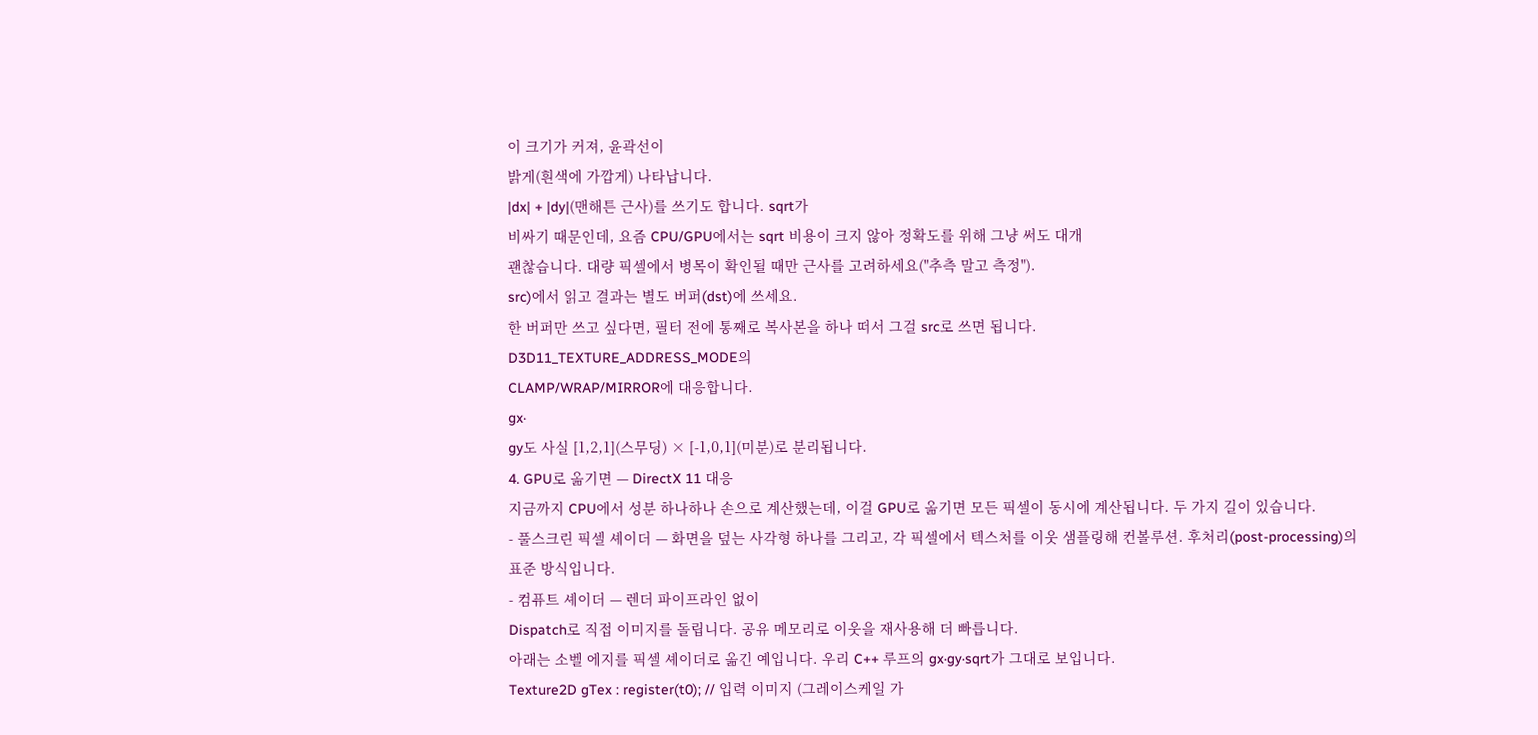이 크기가 커져, 윤곽선이
밝게(흰색에 가깝게) 나타납니다.
|dx| + |dy|(맨해튼 근사)를 쓰기도 합니다. sqrt가
비싸기 때문인데, 요즘 CPU/GPU에서는 sqrt 비용이 크지 않아 정확도를 위해 그냥 써도 대개
괜찮습니다. 대량 픽셀에서 병목이 확인될 때만 근사를 고려하세요("추측 말고 측정").
src)에서 읽고 결과는 별도 버퍼(dst)에 쓰세요.
한 버퍼만 쓰고 싶다면, 필터 전에 통째로 복사본을 하나 떠서 그걸 src로 쓰면 됩니다.
D3D11_TEXTURE_ADDRESS_MODE의
CLAMP/WRAP/MIRROR에 대응합니다.
gx·
gy도 사실 [1,2,1](스무딩) × [-1,0,1](미분)로 분리됩니다.
4. GPU로 옮기면 — DirectX 11 대응
지금까지 CPU에서 성분 하나하나 손으로 계산했는데, 이걸 GPU로 옮기면 모든 픽셀이 동시에 계산됩니다. 두 가지 길이 있습니다.
- 풀스크린 픽셀 셰이더 — 화면을 덮는 사각형 하나를 그리고, 각 픽셀에서 텍스처를 이웃 샘플링해 컨볼루션. 후처리(post-processing)의 표준 방식입니다.
- 컴퓨트 셰이더 — 렌더 파이프라인 없이
Dispatch로 직접 이미지를 돌립니다. 공유 메모리로 이웃을 재사용해 더 빠릅니다.
아래는 소벨 에지를 픽셀 셰이더로 옮긴 예입니다. 우리 C++ 루프의 gx·gy·sqrt가 그대로 보입니다.
Texture2D gTex : register(t0); // 입력 이미지 (그레이스케일 가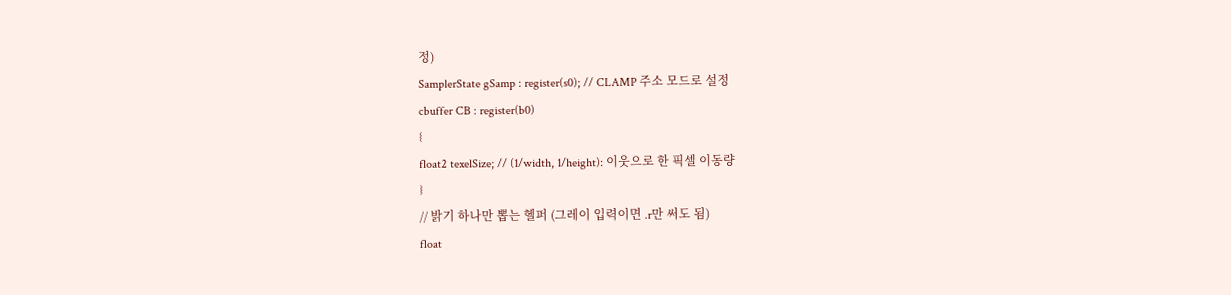정)
SamplerState gSamp : register(s0); // CLAMP 주소 모드로 설정
cbuffer CB : register(b0)
{
float2 texelSize; // (1/width, 1/height): 이웃으로 한 픽셀 이동량
}
// 밝기 하나만 뽑는 헬퍼 (그레이 입력이면 .r만 써도 됨)
float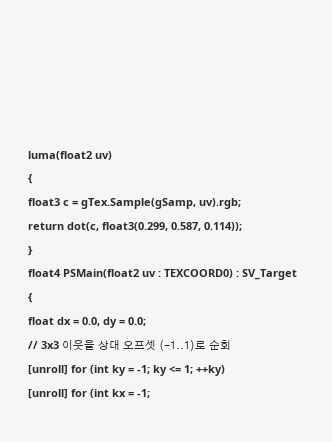luma(float2 uv)
{
float3 c = gTex.Sample(gSamp, uv).rgb;
return dot(c, float3(0.299, 0.587, 0.114));
}
float4 PSMain(float2 uv : TEXCOORD0) : SV_Target
{
float dx = 0.0, dy = 0.0;
// 3x3 이웃을 상대 오프셋 (-1..1)로 순회
[unroll] for (int ky = -1; ky <= 1; ++ky)
[unroll] for (int kx = -1;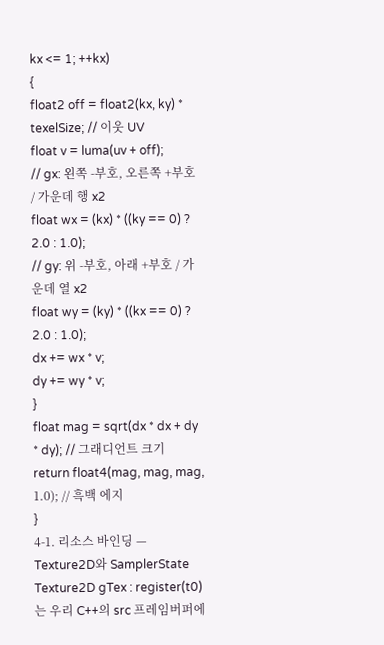kx <= 1; ++kx)
{
float2 off = float2(kx, ky) * texelSize; // 이웃 UV
float v = luma(uv + off);
// gx: 왼쪽 -부호, 오른쪽 +부호 / 가운데 행 x2
float wx = (kx) * ((ky == 0) ? 2.0 : 1.0);
// gy: 위 -부호, 아래 +부호 / 가운데 열 x2
float wy = (ky) * ((kx == 0) ? 2.0 : 1.0);
dx += wx * v;
dy += wy * v;
}
float mag = sqrt(dx * dx + dy * dy); // 그래디언트 크기
return float4(mag, mag, mag, 1.0); // 흑백 에지
}
4-1. 리소스 바인딩 — Texture2D와 SamplerState
Texture2D gTex : register(t0)는 우리 C++의 src 프레임버퍼에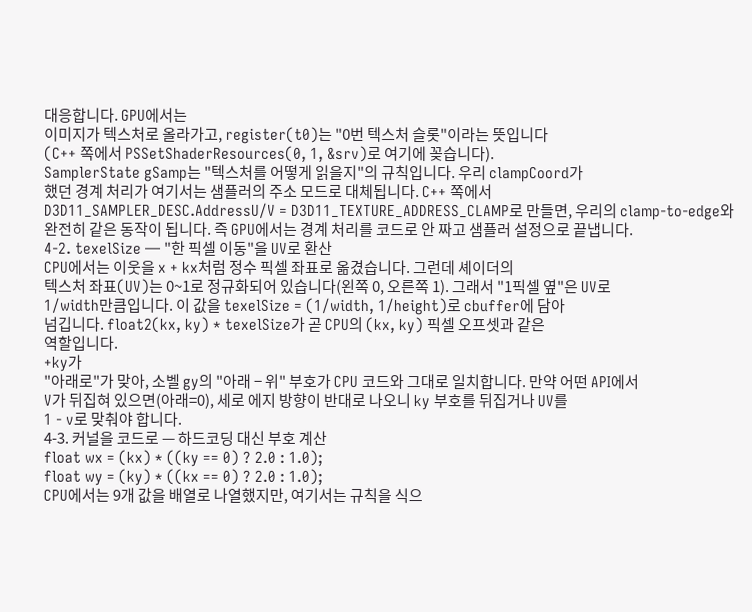대응합니다. GPU에서는
이미지가 텍스처로 올라가고, register(t0)는 "0번 텍스처 슬롯"이라는 뜻입니다
(C++ 쪽에서 PSSetShaderResources(0, 1, &srv)로 여기에 꽂습니다).
SamplerState gSamp는 "텍스처를 어떻게 읽을지"의 규칙입니다. 우리 clampCoord가
했던 경계 처리가 여기서는 샘플러의 주소 모드로 대체됩니다. C++ 쪽에서
D3D11_SAMPLER_DESC.AddressU/V = D3D11_TEXTURE_ADDRESS_CLAMP로 만들면, 우리의 clamp-to-edge와
완전히 같은 동작이 됩니다. 즉 GPU에서는 경계 처리를 코드로 안 짜고 샘플러 설정으로 끝냅니다.
4-2. texelSize — "한 픽셀 이동"을 UV로 환산
CPU에서는 이웃을 x + kx처럼 정수 픽셀 좌표로 옮겼습니다. 그런데 셰이더의
텍스처 좌표(UV)는 0~1로 정규화되어 있습니다(왼쪽 0, 오른쪽 1). 그래서 "1픽셀 옆"은 UV로
1/width만큼입니다. 이 값을 texelSize = (1/width, 1/height)로 cbuffer에 담아
넘깁니다. float2(kx, ky) * texelSize가 곧 CPU의 (kx, ky) 픽셀 오프셋과 같은
역할입니다.
+ky가
"아래로"가 맞아, 소벨 gy의 "아래 − 위" 부호가 CPU 코드와 그대로 일치합니다. 만약 어떤 API에서
V가 뒤집혀 있으면(아래=0), 세로 에지 방향이 반대로 나오니 ky 부호를 뒤집거나 UV를
1 - v로 맞춰야 합니다.
4-3. 커널을 코드로 — 하드코딩 대신 부호 계산
float wx = (kx) * ((ky == 0) ? 2.0 : 1.0);
float wy = (ky) * ((kx == 0) ? 2.0 : 1.0);
CPU에서는 9개 값을 배열로 나열했지만, 여기서는 규칙을 식으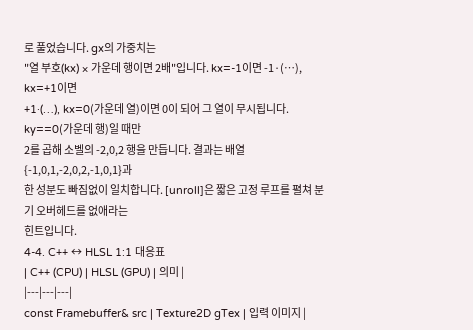로 풀었습니다. gx의 가중치는
"열 부호(kx) × 가운데 행이면 2배"입니다. kx=-1이면 -1·(…), kx=+1이면
+1·(…), kx=0(가운데 열)이면 0이 되어 그 열이 무시됩니다. ky==0(가운데 행)일 때만
2를 곱해 소벨의 -2,0,2 행을 만듭니다. 결과는 배열 {-1,0,1,-2,0,2,-1,0,1}과
한 성분도 빠짐없이 일치합니다. [unroll]은 짧은 고정 루프를 펼쳐 분기 오버헤드를 없애라는
힌트입니다.
4-4. C++ ↔ HLSL 1:1 대응표
| C++ (CPU) | HLSL (GPU) | 의미 |
|---|---|---|
const Framebuffer& src | Texture2D gTex | 입력 이미지 |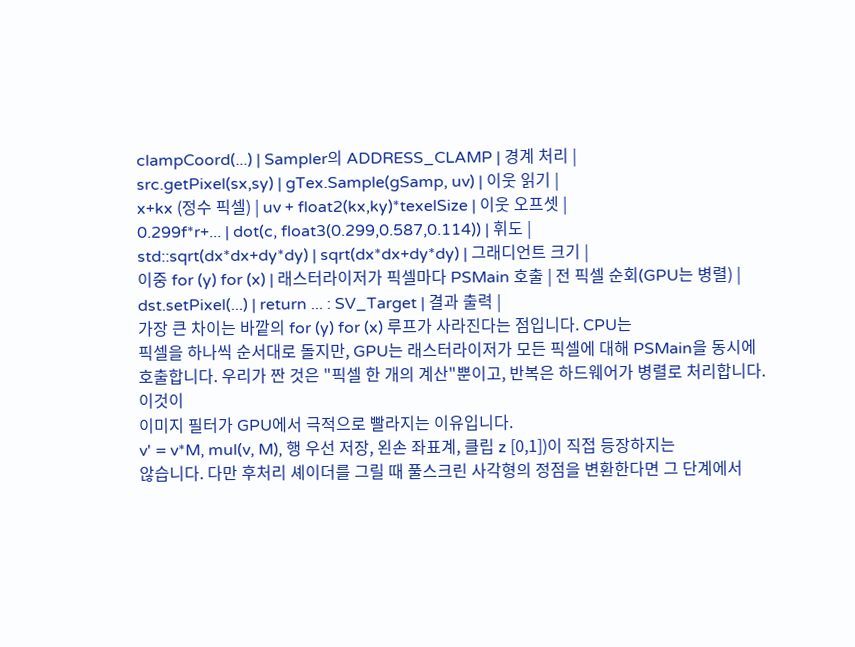clampCoord(...) | Sampler의 ADDRESS_CLAMP | 경계 처리 |
src.getPixel(sx,sy) | gTex.Sample(gSamp, uv) | 이웃 읽기 |
x+kx (정수 픽셀) | uv + float2(kx,ky)*texelSize | 이웃 오프셋 |
0.299f*r+... | dot(c, float3(0.299,0.587,0.114)) | 휘도 |
std::sqrt(dx*dx+dy*dy) | sqrt(dx*dx+dy*dy) | 그래디언트 크기 |
이중 for (y) for (x) | 래스터라이저가 픽셀마다 PSMain 호출 | 전 픽셀 순회(GPU는 병렬) |
dst.setPixel(...) | return ... : SV_Target | 결과 출력 |
가장 큰 차이는 바깥의 for (y) for (x) 루프가 사라진다는 점입니다. CPU는
픽셀을 하나씩 순서대로 돌지만, GPU는 래스터라이저가 모든 픽셀에 대해 PSMain을 동시에
호출합니다. 우리가 짠 것은 "픽셀 한 개의 계산"뿐이고, 반복은 하드웨어가 병렬로 처리합니다. 이것이
이미지 필터가 GPU에서 극적으로 빨라지는 이유입니다.
v' = v*M, mul(v, M), 행 우선 저장, 왼손 좌표계, 클립 z [0,1])이 직접 등장하지는
않습니다. 다만 후처리 셰이더를 그릴 때 풀스크린 사각형의 정점을 변환한다면 그 단계에서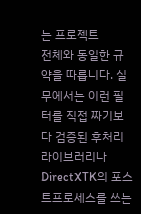는 프로젝트
전체와 동일한 규약을 따릅니다. 실무에서는 이런 필터를 직접 짜기보다 검증된 후처리 라이브러리나
DirectXTK의 포스트프로세스를 쓰는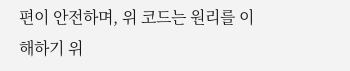편이 안전하며, 위 코드는 원리를 이해하기 위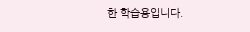한 학습용입니다.